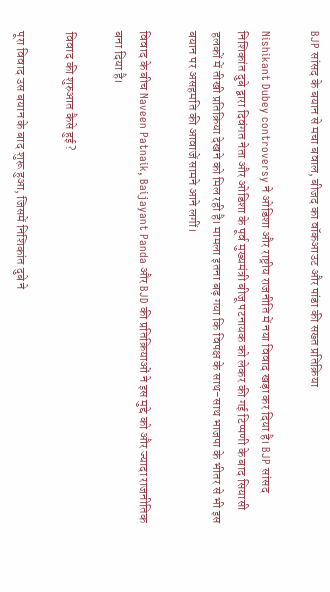BJP सांसद के बयान से मचा बवाल, बीजद का वॉकआउट और पांडा की सख्त प्रतिक्रिया

Nishikant Dubey controversy ने ओडिशा और राष्ट्रीय राजनीति में नया विवाद खड़ा कर दिया है। BJP सांसद निशिकांत दुबे द्वारा दिवंगत नेता और ओडिशा के पूर्व मुख्यमंत्री बीजू पटनायक को लेकर की गई टिप्पणी के बाद सियासी हलकों में तीखी प्रतिक्रिया देखने को मिल रही है। मामला इतना बढ़ गया कि विपक्ष के साथ-साथ भाजपा के भीतर से भी इस बयान पर असहमति की आवाजें सामने आने लगीं।

विवाद के बीच Naveen Patnaik, Baijayant Panda और BJD की प्रतिक्रियाओं ने इस मुद्दे को और ज्यादा राजनीतिक बना दिया है।

विवाद की शुरुआत कैसे हुई?

पूरा विवाद उस बयान के बाद शुरू हुआ, जिसमें निशिकांत दुबे ने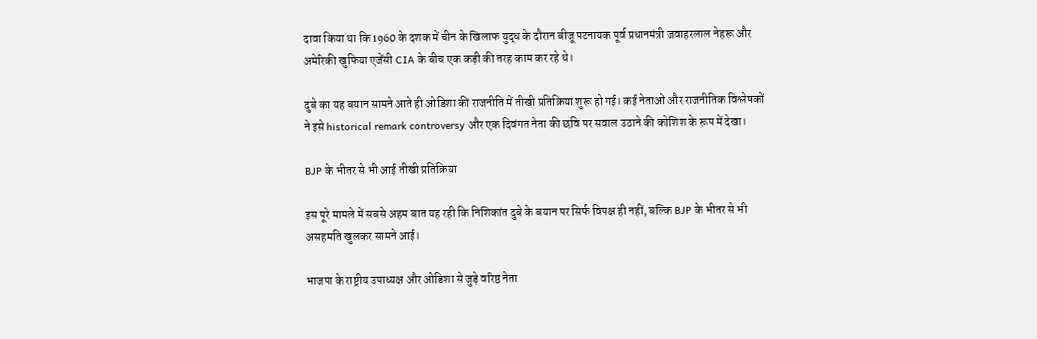दावा किया था कि 1960 के दशक में चीन के खिलाफ युद्ध के दौरान बीजू पटनायक पूर्व प्रधानमंत्री जवाहरलाल नेहरू और अमेरिकी खुफिया एजेंसी CIA के बीच एक कड़ी की तरह काम कर रहे थे।

दुबे का यह बयान सामने आते ही ओडिशा की राजनीति में तीखी प्रतिक्रिया शुरू हो गई। कई नेताओं और राजनीतिक विश्लेषकों ने इसे historical remark controversy और एक दिवंगत नेता की छवि पर सवाल उठाने की कोशिश के रूप में देखा।

BJP के भीतर से भी आई तीखी प्रतिक्रिया

इस पूरे मामले में सबसे अहम बात यह रही कि निशिकांत दुबे के बयान पर सिर्फ विपक्ष ही नहीं, बल्कि BJP के भीतर से भी असहमति खुलकर सामने आई।

भाजपा के राष्ट्रीय उपाध्यक्ष और ओडिशा से जुड़े वरिष्ठ नेता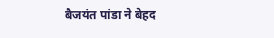बैजयंत पांडा ने बेहद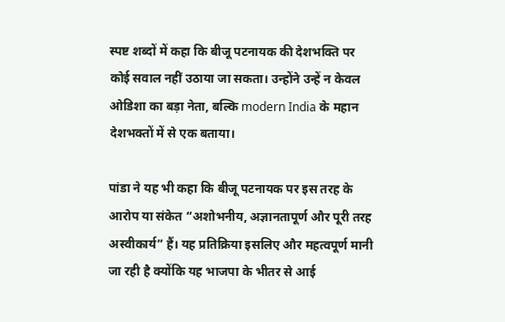स्पष्ट शब्दों में कहा कि बीजू पटनायक की देशभक्ति पर कोई सवाल नहीं उठाया जा सकता। उन्होंने उन्हें न केवल ओडिशा का बड़ा नेता, बल्कि modern India के महान देशभक्तों में से एक बताया।

पांडा ने यह भी कहा कि बीजू पटनायक पर इस तरह के आरोप या संकेत “अशोभनीय, अज्ञानतापूर्ण और पूरी तरह अस्वीकार्य” हैं। यह प्रतिक्रिया इसलिए और महत्वपूर्ण मानी जा रही है क्योंकि यह भाजपा के भीतर से आई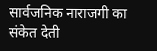सार्वजनिक नाराजगी का संकेत देती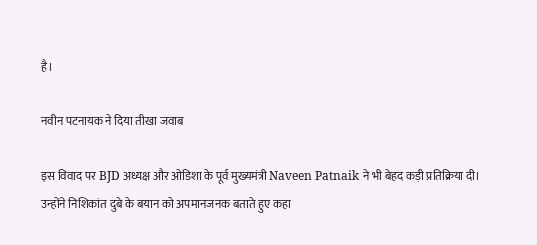है।

नवीन पटनायक ने दिया तीखा जवाब

इस विवाद पर BJD अध्यक्ष और ओडिशा के पूर्व मुख्यमंत्री Naveen Patnaik ने भी बेहद कड़ी प्रतिक्रिया दी। उन्होंने निशिकांत दुबे के बयान को अपमानजनक बताते हुए कहा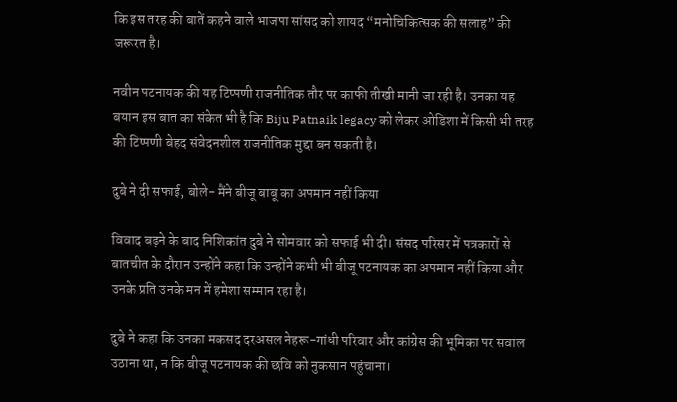कि इस तरह की बातें कहने वाले भाजपा सांसद को शायद “मनोचिकित्सक की सलाह” की जरूरत है।

नवीन पटनायक की यह टिप्पणी राजनीतिक तौर पर काफी तीखी मानी जा रही है। उनका यह बयान इस बात का संकेत भी है कि Biju Patnaik legacy को लेकर ओडिशा में किसी भी तरह की टिप्पणी बेहद संवेदनशील राजनीतिक मुद्दा बन सकती है।

दुबे ने दी सफाई, बोले- मैंने बीजू बाबू का अपमान नहीं किया

विवाद बढ़ने के बाद निशिकांत दुबे ने सोमवार को सफाई भी दी। संसद परिसर में पत्रकारों से बातचीत के दौरान उन्होंने कहा कि उन्होंने कभी भी बीजू पटनायक का अपमान नहीं किया और उनके प्रति उनके मन में हमेशा सम्मान रहा है।

दुबे ने कहा कि उनका मकसद दरअसल नेहरू-गांधी परिवार और कांग्रेस की भूमिका पर सवाल उठाना था, न कि बीजू पटनायक की छवि को नुकसान पहुंचाना।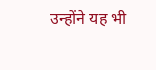उन्होंने यह भी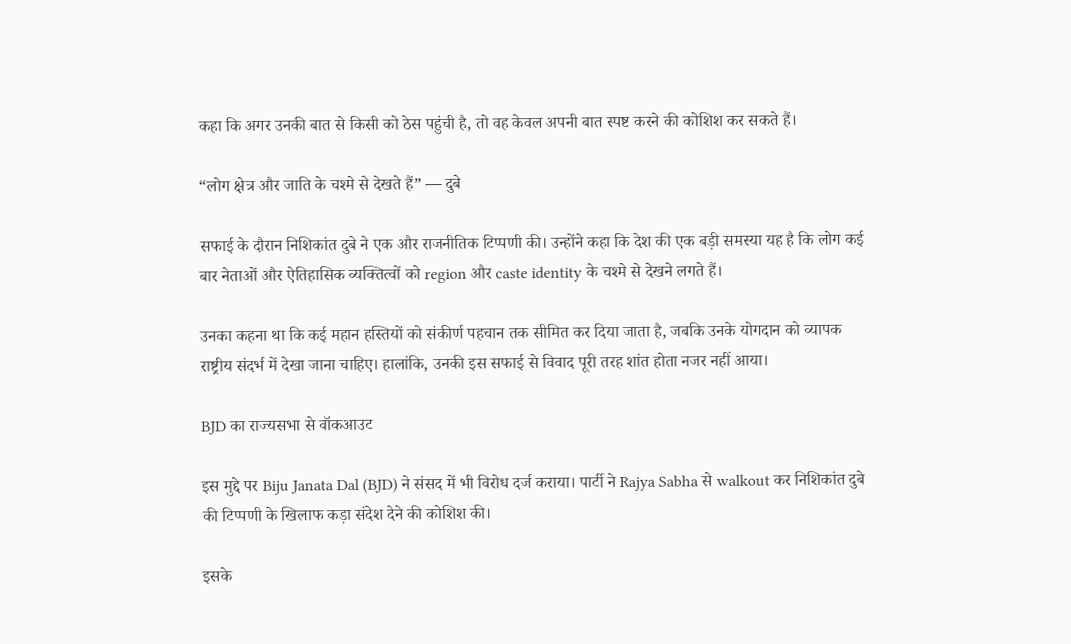कहा कि अगर उनकी बात से किसी को ठेस पहुंची है, तो वह केवल अपनी बात स्पष्ट करने की कोशिश कर सकते हैं।

“लोग क्षेत्र और जाति के चश्मे से देखते हैं” — दुबे

सफाई के दौरान निशिकांत दुबे ने एक और राजनीतिक टिप्पणी की। उन्होंने कहा कि देश की एक बड़ी समस्या यह है कि लोग कई बार नेताओं और ऐतिहासिक व्यक्तित्वों को region और caste identity के चश्मे से देखने लगते हैं।

उनका कहना था कि कई महान हस्तियों को संकीर्ण पहचान तक सीमित कर दिया जाता है, जबकि उनके योगदान को व्यापक राष्ट्रीय संदर्भ में देखा जाना चाहिए। हालांकि, उनकी इस सफाई से विवाद पूरी तरह शांत होता नजर नहीं आया।

BJD का राज्यसभा से वॉकआउट

इस मुद्दे पर Biju Janata Dal (BJD) ने संसद में भी विरोध दर्ज कराया। पार्टी ने Rajya Sabha से walkout कर निशिकांत दुबे की टिप्पणी के खिलाफ कड़ा संदेश देने की कोशिश की।

इसके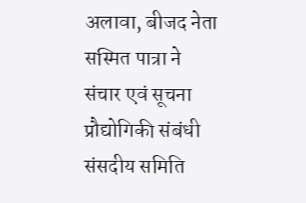अलावा, बीजद नेता सस्मित पात्रा ने संचार एवं सूचना प्रौद्योगिकी संबंधी संसदीय समिति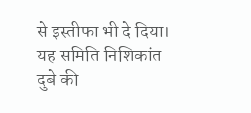से इस्तीफा भी दे दिया। यह समिति निशिकांत दुबे की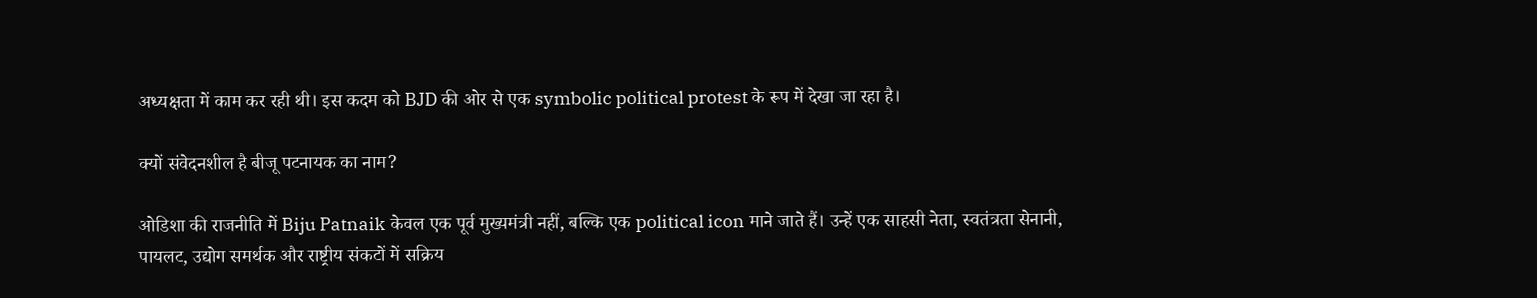अध्यक्षता में काम कर रही थी। इस कदम को BJD की ओर से एक symbolic political protest के रूप में देखा जा रहा है।

क्यों संवेदनशील है बीजू पटनायक का नाम?

ओडिशा की राजनीति में Biju Patnaik केवल एक पूर्व मुख्यमंत्री नहीं, बल्कि एक political icon माने जाते हैं। उन्हें एक साहसी नेता, स्वतंत्रता सेनानी, पायलट, उद्योग समर्थक और राष्ट्रीय संकटों में सक्रिय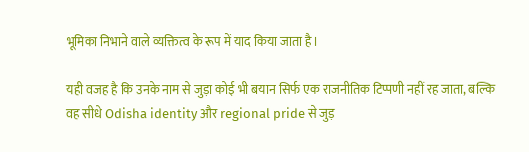भूमिका निभाने वाले व्यक्तित्व के रूप में याद किया जाता है।

यही वजह है कि उनके नाम से जुड़ा कोई भी बयान सिर्फ एक राजनीतिक टिप्पणी नहीं रह जाता, बल्कि वह सीधे Odisha identity और regional pride से जुड़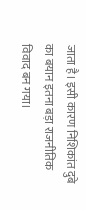जाता है। इसी कारण निशिकांत दुबे का बयान इतना बड़ा राजनीतिक विवाद बन गया।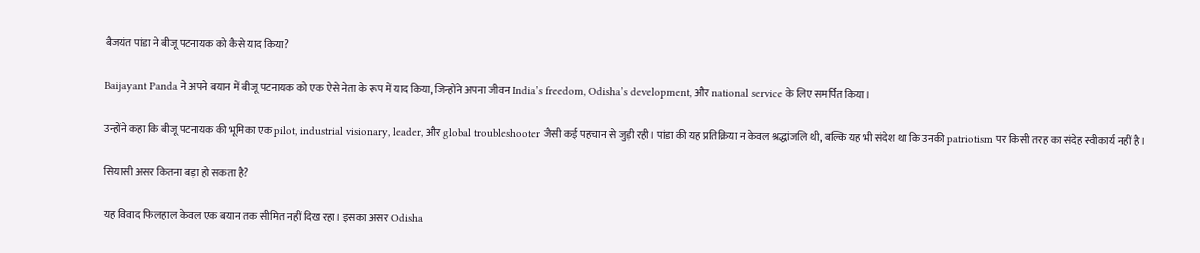बैजयंत पांडा ने बीजू पटनायक को कैसे याद किया?

Baijayant Panda ने अपने बयान में बीजू पटनायक को एक ऐसे नेता के रूप में याद किया, जिन्होंने अपना जीवन India’s freedom, Odisha’s development, और national service के लिए समर्पित किया।

उन्होंने कहा कि बीजू पटनायक की भूमिका एक pilot, industrial visionary, leader, और global troubleshooter जैसी कई पहचान से जुड़ी रही। पांडा की यह प्रतिक्रिया न केवल श्रद्धांजलि थी, बल्कि यह भी संदेश था कि उनकी patriotism पर किसी तरह का संदेह स्वीकार्य नहीं है।

सियासी असर कितना बड़ा हो सकता है?

यह विवाद फिलहाल केवल एक बयान तक सीमित नहीं दिख रहा। इसका असर Odisha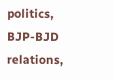politics, BJP-BJD relations,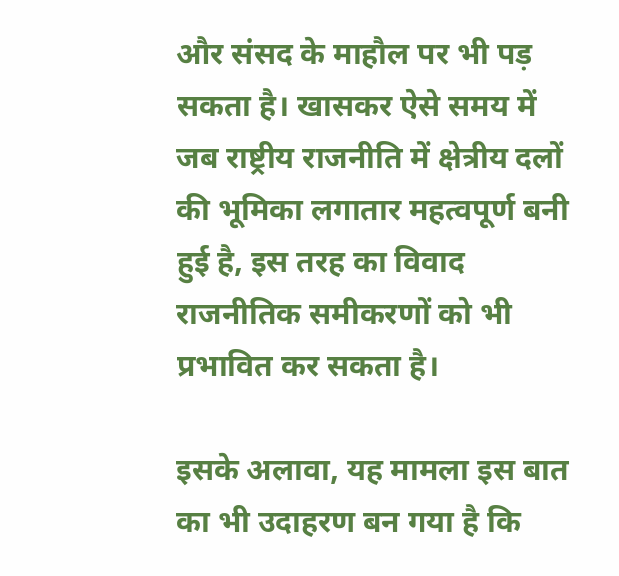और संसद के माहौल पर भी पड़ सकता है। खासकर ऐसे समय में जब राष्ट्रीय राजनीति में क्षेत्रीय दलों की भूमिका लगातार महत्वपूर्ण बनी हुई है, इस तरह का विवाद राजनीतिक समीकरणों को भी प्रभावित कर सकता है।

इसके अलावा, यह मामला इस बात का भी उदाहरण बन गया है कि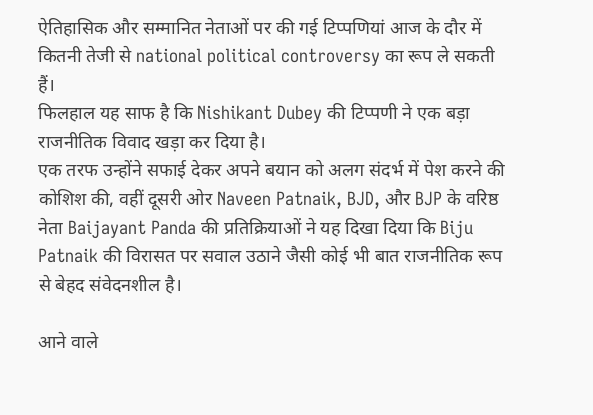ऐतिहासिक और सम्मानित नेताओं पर की गई टिप्पणियां आज के दौर में कितनी तेजी से national political controversy का रूप ले सकती हैं।
फिलहाल यह साफ है कि Nishikant Dubey की टिप्पणी ने एक बड़ा राजनीतिक विवाद खड़ा कर दिया है।
एक तरफ उन्होंने सफाई देकर अपने बयान को अलग संदर्भ में पेश करने की कोशिश की, वहीं दूसरी ओर Naveen Patnaik, BJD, और BJP के वरिष्ठ नेता Baijayant Panda की प्रतिक्रियाओं ने यह दिखा दिया कि Biju Patnaik की विरासत पर सवाल उठाने जैसी कोई भी बात राजनीतिक रूप से बेहद संवेदनशील है।

आने वाले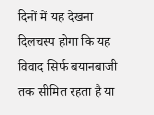दिनों में यह देखना दिलचस्प होगा कि यह विवाद सिर्फ बयानबाजी तक सीमित रहता है या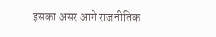इसका असर आगे राजनीतिक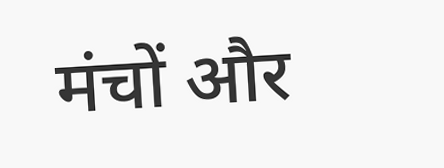मंचों और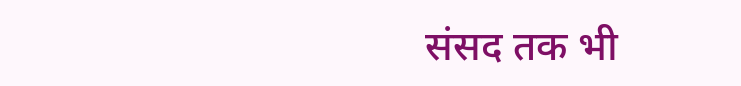संसद तक भी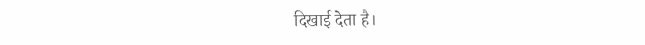दिखाई देता है।